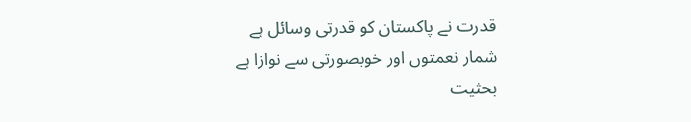قدرت نے پاکستان کو قدرتی وسائل ہے شمار نعمتوں اور خوبصورتی سے نوازا ہے بحثیت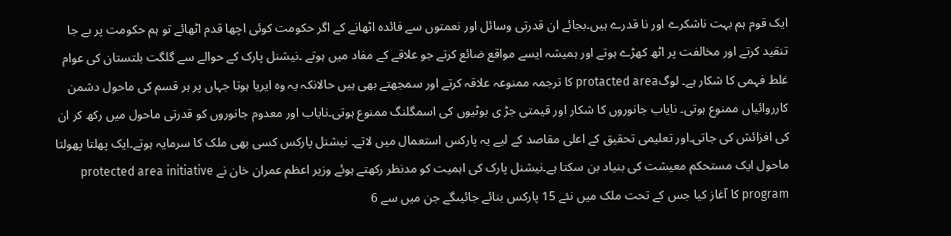ایک قوم ہم بہت ناشکرے اور نا قدرے ہیں۔بجائے ان قدرتی وسائل اور نعمتوں سے فائدہ اٹھانے کے اگر حکومت کوئی اچھا قدم اٹھائے تو ہم حکومت پر بے جا تنقید کرتے اور مخالفت پر اٹھ کھڑے ہوتے اور ہمیشہ ایسے مواقع ضائع کرتے جو علاقے کے مفاد میں ہوتے ۔نیشنل پارک کے حوالے سے گلگت بلتستان کی عوام غلط فہمی کا شکار ہے۔ لوگprotacted area کا ترجمہ ممنوعہ علاقہ کرتے اور سمجھتے بھی ہیں حالانکہ یہ وہ ایریا ہوتا جہاں پر ہر قسم کی ماحول دشمن کارروائیاں ممنوع ہوتی۔ نایاب جانوروں کا شکار اور قیمتی جڑ ی بوٹیوں کی اسمگلنگ ممنوع ہوتی۔نایاب اور معدوم جانوروں کو قدرتی ماحول میں رکھ کر ان کی افزائش کی جاتی۔اور تعلیمی تحقیق کے اعلی مقاصد کے لیے یہ پارکس استعمال میں لاتے۔ نیشنل پارکس کسی بھی ملک کا سرمایہ ہوتے۔ایک پھلتا پھولتا ماحول ایک مستحکم معیشت کی بنیاد بن سکتا ہے۔نیشنل پارک کی اہمیت کو مدنظر رکھتے ہوئے وزیر اعظم عمران خان نے protected area initiative program کا آغاز کیا جس کے تحت ملک میں نئے 15 پارکس بنائے جائیںگے جن میں سے 6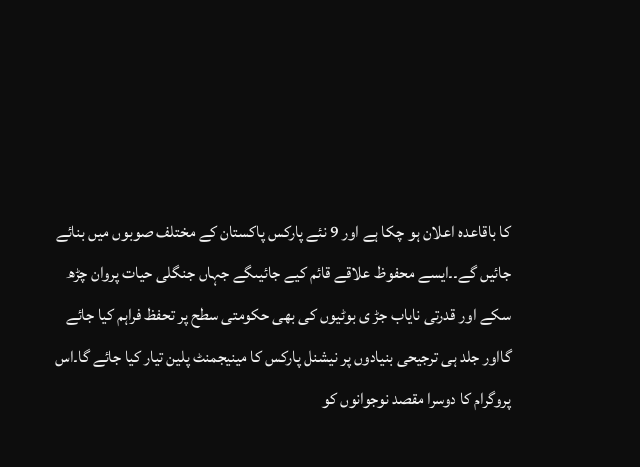کا باقاعدہ اعلان ہو چکا ہے اور 9 نئے پارکس پاکستان کے مختلف صوبوں میں بنائے جائیں گے۔۔ایسے محفوظ علاقے قائم کیے جائیںگے جہاں جنگلی حیات پروان چڑھ سکے اور قدرتی نایاب جڑ ی بوٹیوں کی بھی حکومتی سطح پر تحفظ فراہم کیا جائے گااور جلد ہی ترجیحی بنیادوں پر نیشنل پارکس کا مینیجمنٹ پلین تیار کیا جائے گا۔اس پروگرام کا دوسرا مقصد نوجوانوں کو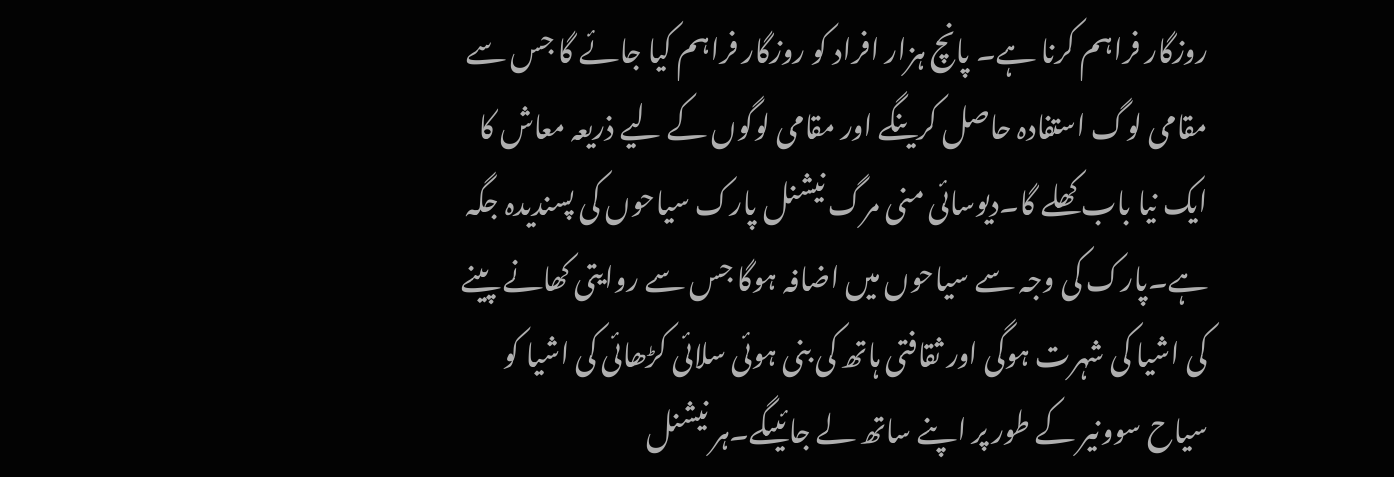روزگار فراہم کرنا ہے۔ پانچ ہزار افراد کو روزگار فراہم کیا جائے گا جس سے مقامی لوگ استفادہ حاصل کرینگے اور مقامی لوگوں کے لیے ذریعہ معاش کا ایک نیا باب کھلے گا۔دیوسائی منی مرگ نیشنل پارک سیاحوں کی پسندیدہ جگہ ہے۔پارک کی وجہ سے سیاحوں میں اضافہ ہوگا جس سے روایتی کھانے پینے کی اشیا کی شہرت ہوگی اور ثقافتی ہاتھ کی بنی ہوئی سلائی کڑھائی کی اشیا کو سیاح سوونیر کے طور پر اپنے ساتھ لے جائیںگے۔ہر نیشنل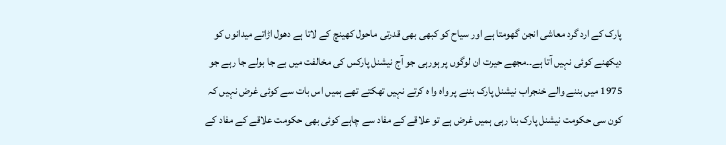پارک کے ارد گرد معاشی انجن گھومتا ہے اور سیاح کو کبھی بھی قدرتی ماحول کھینچ کے لاتا ہے دھول اڑاتے میدانوں کو دیکھنے کوئی نہیں آتا ہے۔۔مجھے حیرت ان لوگوں پر ہورہی جو آج نیشنل پارکس کی مخالفت میں بے جا بولے جا رہے جو 1975 میں بننے والے خنجراب نیشنل پارک بننے پر واہ وا ہ کرتے نہیں تھکتے تھے ہمیں اس بات سے کوئی غرض نہیں کہ کون سی حکومت نیشنل پارک بنا رہی ہمیں غرض ہے تو علاقے کے مفاد سے چاہے کوئی بھی حکومت علاقے کے مفاد کے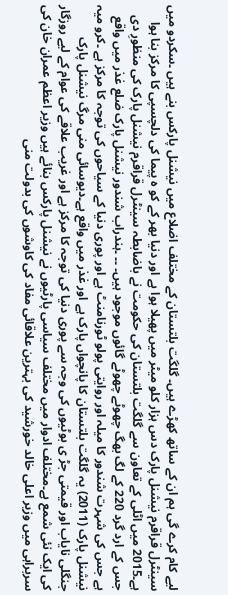لیے کام کرے گی ہم ان کے ساتھ کھڑے ہیں۔ گلگت بلتستان کے مختلف اضلاع میں نیشنل پارکس بنے ہیں ۔سکردو میں سینٹرل قراقرم نیشنل پارک دس ہزار کلو میٹر میں پھیلا ہوا ہے اور دنیا بھر کے کو ہ پیما کی دلچسپی کا مرکز بنا ہوا ہے۔2015 میں اٹلی کے تعاون سے گلگت بلتستان کی حکومت نے باضابطہ سینٹرل قراقرم نیشنل پارک کی منظورِ دی جس کے ارد گرد 220 کے لگ بھگ چھوٹے چھوٹے گائوں موجود ہیں۔ ۔۔ ۔ہندراب شندور نیشنل پارک ضلع غذر میں واقع ہے جس کی شہرت شندور کا میلہ اور روایتی پولو ٹورنامنٹ ہے اور پوری دنیا کے سیاحوں کی توجہ کا مرکز ہے ۔کرو میہ نیشنل پارک (2011) یہ گلگت بلتستان کا پانچواں پارک ہے اور غذر میں واقع ہے۔دیوسائی منی مرگ نیشنل پارک جنگلی نایاب اور قیمتی جڑ ی بوٹیوں کی وجہ سے پوری دنیا کی توجہ کا مرکز ہے اور غریب علاقے کی عوام کے لیے روزگار کی ایک نئی شمع ہے۔مختلف ادوار میں مختلف سیاسی پارٹیوں نے نیشنل پارکس بنائے ہیں وزیر اعظم عمران خان کی سربراہی میں وزیر اعلی خالد خورشید کی بہترین علاقائی مفاد کی کاوشوں کی بدولت منی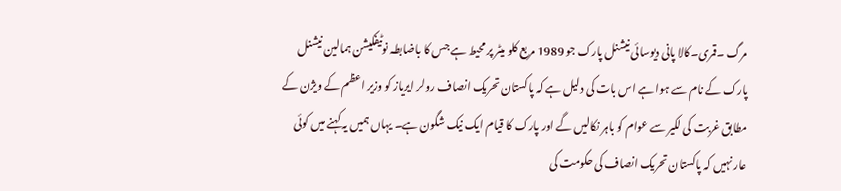مرگ ۔قمری۔کالا پانی دیوسائی نیشنل پارک جو 1989 مربع کلو میٹر پر محیط ہے جس کا باضابطہ نوٹیفکیشن ہمالین نیشنل پارک کے نام سے ہوا ہے اس بات کی دلیل ہے کہ پاکستان تحریک انصاف رولر ایریاز کو وزیر اعظم کے ویژن کے مطابق غربت کی لکیر سے عوام کو باہر نکالیں گے اور پارک کا قیام ایک نیک شگون ہے۔ یہاں ہمیں یہ کہنے میں کوئی عار نہیں کہ پاکستان تحریک انصاف کی حکومت کی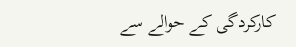کارکردگی کے حوالے سے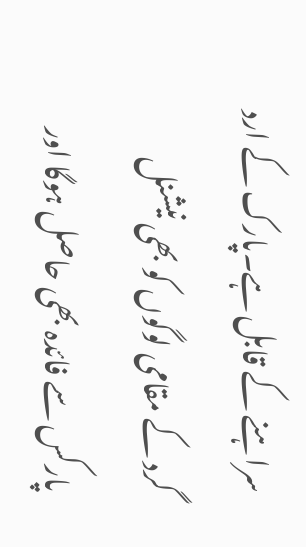سراہنے کے قابل ہے۔پارک کے ارد گرد کے مقامی لوگوں کو بھی نیشنل پارکس سے فائدہ بھی حاصل ہوگا اور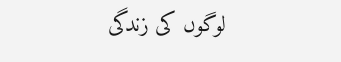لوگوں کی زندگی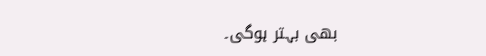بھی بہتر ہوگی۔